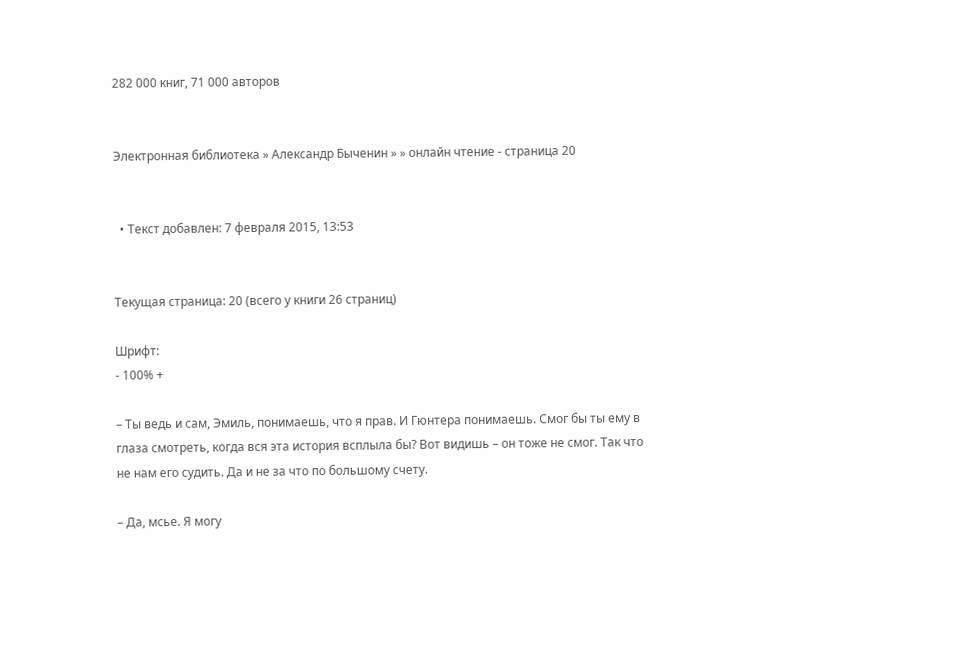282 000 книг, 71 000 авторов


Электронная библиотека » Александр Быченин » » онлайн чтение - страница 20


  • Текст добавлен: 7 февраля 2015, 13:53


Текущая страница: 20 (всего у книги 26 страниц)

Шрифт:
- 100% +

– Ты ведь и сам, Эмиль, понимаешь, что я прав. И Гюнтера понимаешь. Смог бы ты ему в глаза смотреть, когда вся эта история всплыла бы? Вот видишь – он тоже не смог. Так что не нам его судить. Да и не за что по большому счету.

– Да, мсье. Я могу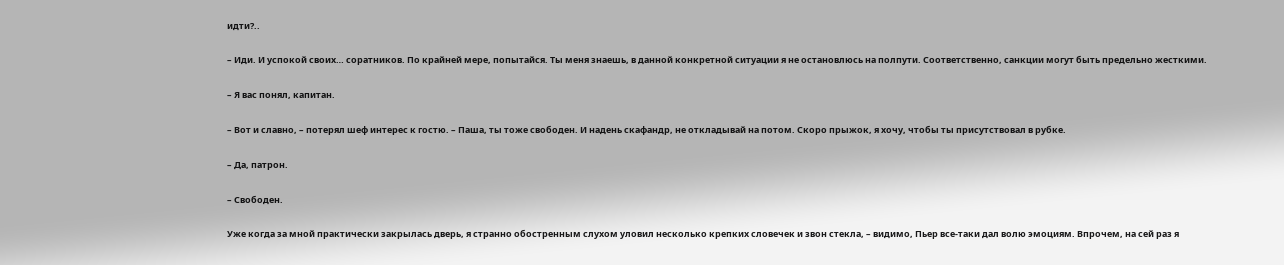идти?..

– Иди. И успокой своих… соратников. По крайней мере, попытайся. Ты меня знаешь, в данной конкретной ситуации я не остановлюсь на полпути. Соответственно, санкции могут быть предельно жесткими.

– Я вас понял, капитан.

– Вот и славно, – потерял шеф интерес к гостю. – Паша, ты тоже свободен. И надень скафандр, не откладывай на потом. Скоро прыжок, я хочу, чтобы ты присутствовал в рубке.

– Да, патрон.

– Свободен.

Уже когда за мной практически закрылась дверь, я странно обостренным слухом уловил несколько крепких словечек и звон стекла, – видимо, Пьер все-таки дал волю эмоциям. Впрочем, на сей раз я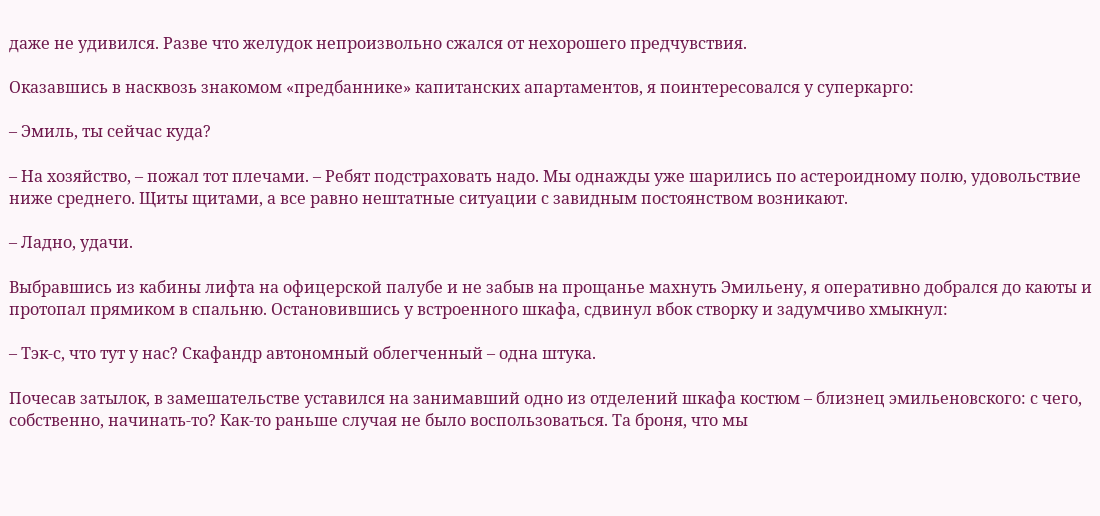даже не удивился. Разве что желудок непроизвольно сжался от нехорошего предчувствия.

Оказавшись в насквозь знакомом «предбаннике» капитанских апартаментов, я поинтересовался у суперкарго:

– Эмиль, ты сейчас куда?

– На хозяйство, – пожал тот плечами. – Ребят подстраховать надо. Мы однажды уже шарились по астероидному полю, удовольствие ниже среднего. Щиты щитами, а все равно нештатные ситуации с завидным постоянством возникают.

– Ладно, удачи.

Выбравшись из кабины лифта на офицерской палубе и не забыв на прощанье махнуть Эмильену, я оперативно добрался до каюты и протопал прямиком в спальню. Остановившись у встроенного шкафа, сдвинул вбок створку и задумчиво хмыкнул:

– Тэк-с, что тут у нас? Скафандр автономный облегченный – одна штука.

Почесав затылок, в замешательстве уставился на занимавший одно из отделений шкафа костюм – близнец эмильеновского: с чего, собственно, начинать-то? Как-то раньше случая не было воспользоваться. Та броня, что мы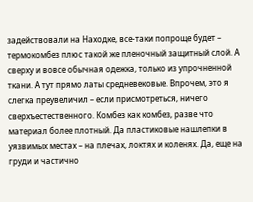задействовали на Находке, все-таки попроще будет – термокомбез плюс такой же пленочный защитный слой. А сверху и вовсе обычная одежка, только из упрочненной ткани. А тут прямо латы средневековые. Впрочем, это я слегка преувеличил – если присмотреться, ничего сверхъестественного. Комбез как комбез, разве что материал более плотный. Да пластиковые нашлепки в уязвимых местах – на плечах, локтях и коленях. Да, еще на груди и частично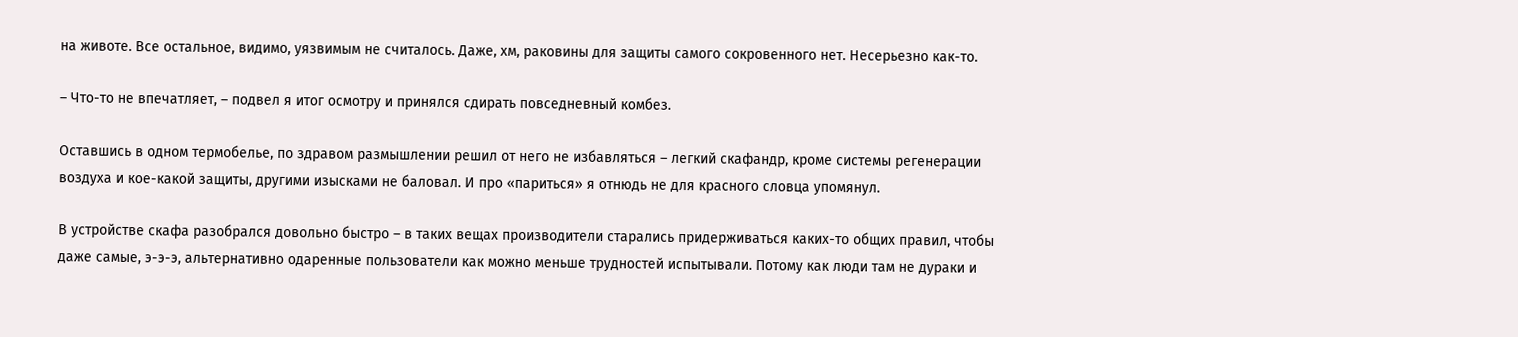на животе. Все остальное, видимо, уязвимым не считалось. Даже, хм, раковины для защиты самого сокровенного нет. Несерьезно как-то.

– Что-то не впечатляет, – подвел я итог осмотру и принялся сдирать повседневный комбез.

Оставшись в одном термобелье, по здравом размышлении решил от него не избавляться – легкий скафандр, кроме системы регенерации воздуха и кое-какой защиты, другими изысками не баловал. И про «париться» я отнюдь не для красного словца упомянул.

В устройстве скафа разобрался довольно быстро – в таких вещах производители старались придерживаться каких-то общих правил, чтобы даже самые, э-э-э, альтернативно одаренные пользователи как можно меньше трудностей испытывали. Потому как люди там не дураки и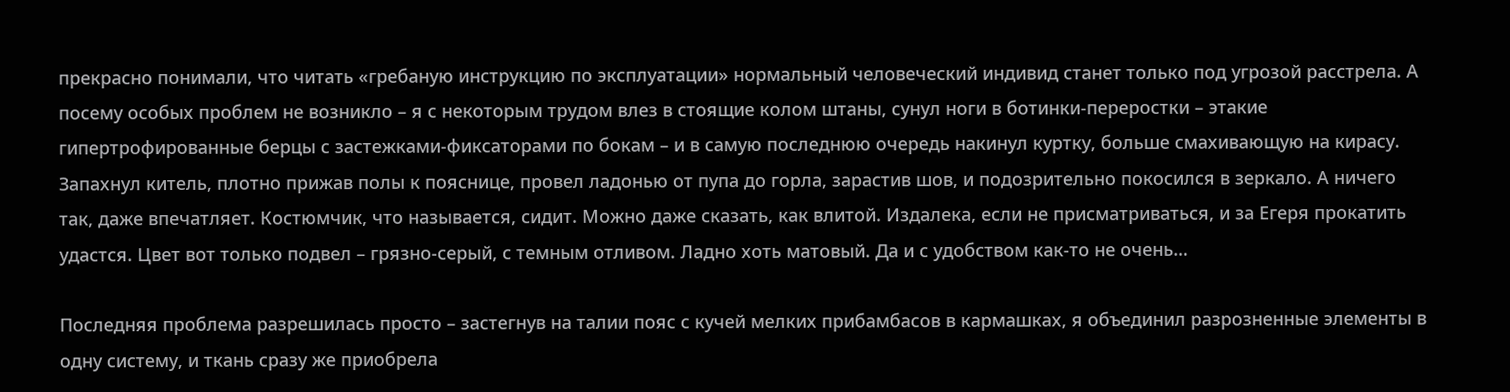прекрасно понимали, что читать «гребаную инструкцию по эксплуатации» нормальный человеческий индивид станет только под угрозой расстрела. А посему особых проблем не возникло – я с некоторым трудом влез в стоящие колом штаны, сунул ноги в ботинки-переростки – этакие гипертрофированные берцы с застежками-фиксаторами по бокам – и в самую последнюю очередь накинул куртку, больше смахивающую на кирасу. Запахнул китель, плотно прижав полы к пояснице, провел ладонью от пупа до горла, зарастив шов, и подозрительно покосился в зеркало. А ничего так, даже впечатляет. Костюмчик, что называется, сидит. Можно даже сказать, как влитой. Издалека, если не присматриваться, и за Егеря прокатить удастся. Цвет вот только подвел – грязно-серый, с темным отливом. Ладно хоть матовый. Да и с удобством как-то не очень…

Последняя проблема разрешилась просто – застегнув на талии пояс с кучей мелких прибамбасов в кармашках, я объединил разрозненные элементы в одну систему, и ткань сразу же приобрела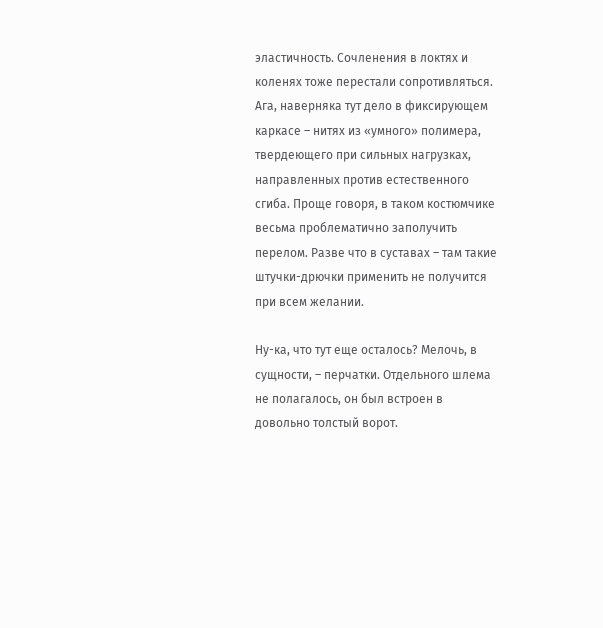эластичность. Сочленения в локтях и коленях тоже перестали сопротивляться. Ага, наверняка тут дело в фиксирующем каркасе – нитях из «умного» полимера, твердеющего при сильных нагрузках, направленных против естественного сгиба. Проще говоря, в таком костюмчике весьма проблематично заполучить перелом. Разве что в суставах – там такие штучки-дрючки применить не получится при всем желании.

Ну-ка, что тут еще осталось? Мелочь, в сущности, – перчатки. Отдельного шлема не полагалось, он был встроен в довольно толстый ворот.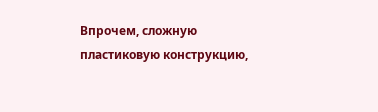Впрочем, сложную пластиковую конструкцию,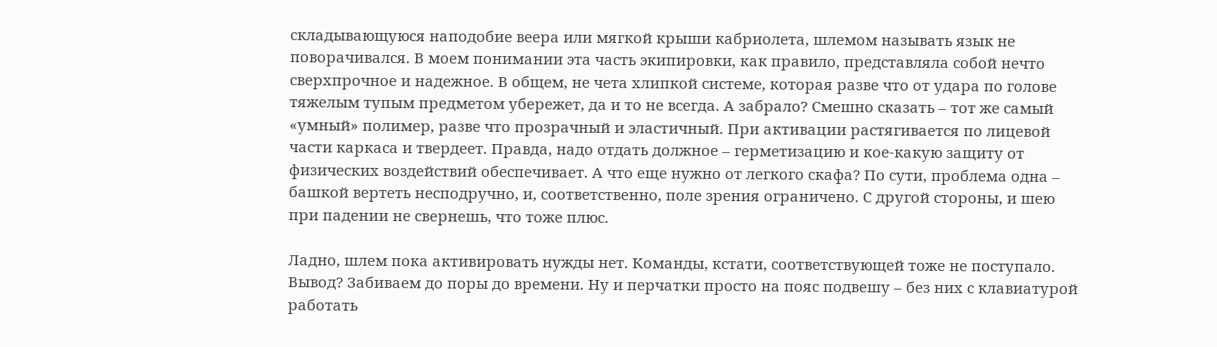складывающуюся наподобие веера или мягкой крыши кабриолета, шлемом называть язык не поворачивался. В моем понимании эта часть экипировки, как правило, представляла собой нечто сверхпрочное и надежное. В общем, не чета хлипкой системе, которая разве что от удара по голове тяжелым тупым предметом убережет, да и то не всегда. А забрало? Смешно сказать – тот же самый «умный» полимер, разве что прозрачный и эластичный. При активации растягивается по лицевой части каркаса и твердеет. Правда, надо отдать должное – герметизацию и кое-какую защиту от физических воздействий обеспечивает. А что еще нужно от легкого скафа? По сути, проблема одна – башкой вертеть несподручно, и, соответственно, поле зрения ограничено. С другой стороны, и шею при падении не свернешь, что тоже плюс.

Ладно, шлем пока активировать нужды нет. Команды, кстати, соответствующей тоже не поступало. Вывод? Забиваем до поры до времени. Ну и перчатки просто на пояс подвешу – без них с клавиатурой работать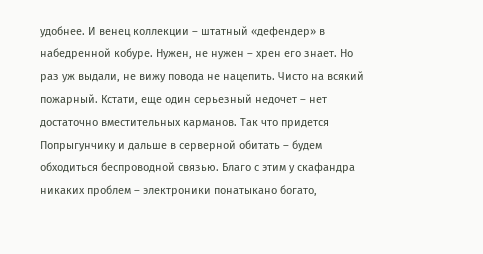удобнее. И венец коллекции – штатный «дефендер» в набедренной кобуре. Нужен, не нужен – хрен его знает. Но раз уж выдали, не вижу повода не нацепить. Чисто на всякий пожарный. Кстати, еще один серьезный недочет – нет достаточно вместительных карманов. Так что придется Попрыгунчику и дальше в серверной обитать – будем обходиться беспроводной связью. Благо с этим у скафандра никаких проблем – электроники понатыкано богато,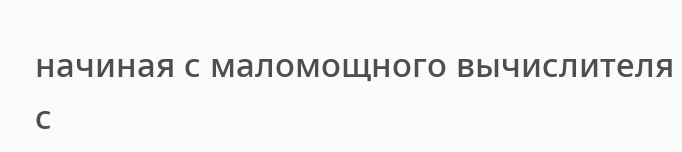начиная с маломощного вычислителя с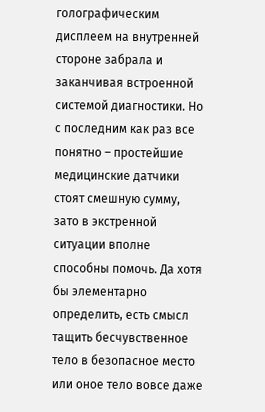голографическим дисплеем на внутренней стороне забрала и заканчивая встроенной системой диагностики. Но с последним как раз все понятно – простейшие медицинские датчики стоят смешную сумму, зато в экстренной ситуации вполне способны помочь. Да хотя бы элементарно определить, есть смысл тащить бесчувственное тело в безопасное место или оное тело вовсе даже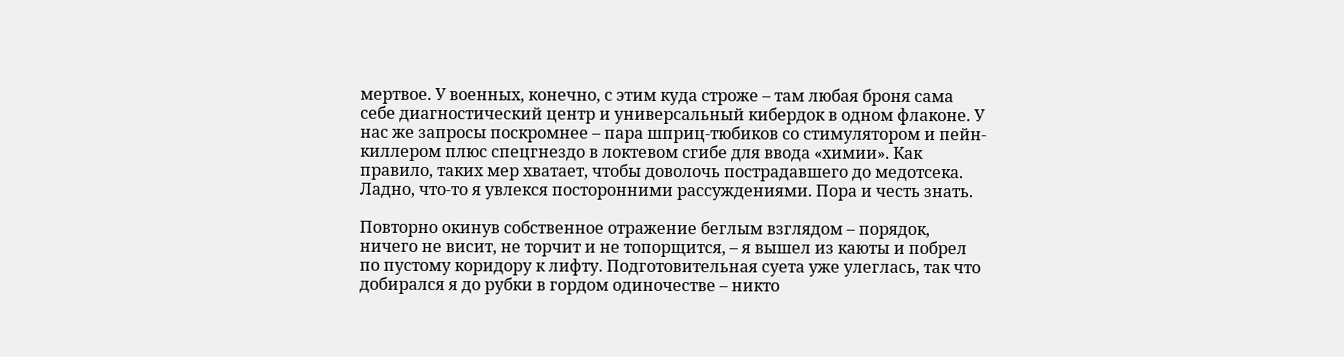мертвое. У военных, конечно, с этим куда строже – там любая броня сама себе диагностический центр и универсальный кибердок в одном флаконе. У нас же запросы поскромнее – пара шприц-тюбиков со стимулятором и пейн-киллером плюс спецгнездо в локтевом сгибе для ввода «химии». Как правило, таких мер хватает, чтобы доволочь пострадавшего до медотсека. Ладно, что-то я увлекся посторонними рассуждениями. Пора и честь знать.

Повторно окинув собственное отражение беглым взглядом – порядок, ничего не висит, не торчит и не топорщится, – я вышел из каюты и побрел по пустому коридору к лифту. Подготовительная суета уже улеглась, так что добирался я до рубки в гордом одиночестве – никто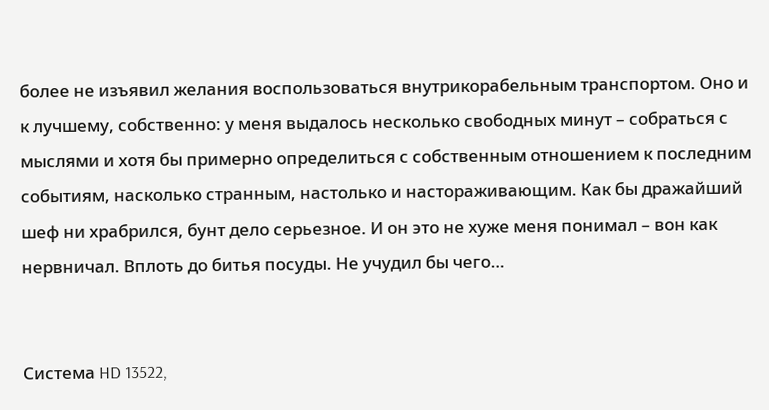более не изъявил желания воспользоваться внутрикорабельным транспортом. Оно и к лучшему, собственно: у меня выдалось несколько свободных минут – собраться с мыслями и хотя бы примерно определиться с собственным отношением к последним событиям, насколько странным, настолько и настораживающим. Как бы дражайший шеф ни храбрился, бунт дело серьезное. И он это не хуже меня понимал – вон как нервничал. Вплоть до битья посуды. Не учудил бы чего…


Система HD 13522,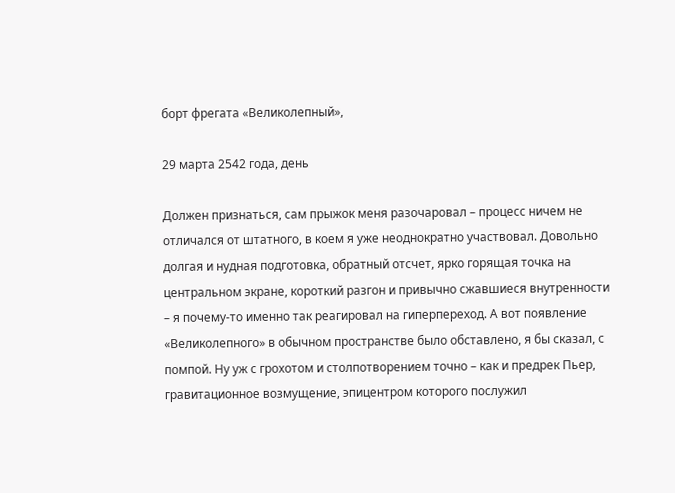борт фрегата «Великолепный»,

29 марта 2542 года, день

Должен признаться, сам прыжок меня разочаровал – процесс ничем не отличался от штатного, в коем я уже неоднократно участвовал. Довольно долгая и нудная подготовка, обратный отсчет, ярко горящая точка на центральном экране, короткий разгон и привычно сжавшиеся внутренности – я почему-то именно так реагировал на гиперпереход. А вот появление «Великолепного» в обычном пространстве было обставлено, я бы сказал, с помпой. Ну уж с грохотом и столпотворением точно – как и предрек Пьер, гравитационное возмущение, эпицентром которого послужил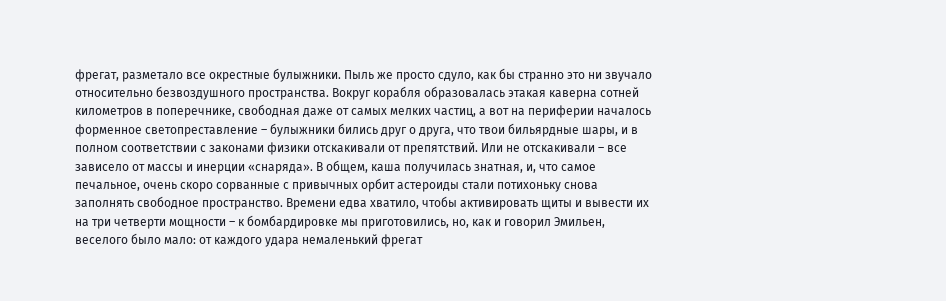фрегат, разметало все окрестные булыжники. Пыль же просто сдуло, как бы странно это ни звучало относительно безвоздушного пространства. Вокруг корабля образовалась этакая каверна сотней километров в поперечнике, свободная даже от самых мелких частиц, а вот на периферии началось форменное светопреставление – булыжники бились друг о друга, что твои бильярдные шары, и в полном соответствии с законами физики отскакивали от препятствий. Или не отскакивали – все зависело от массы и инерции «снаряда». В общем, каша получилась знатная, и, что самое печальное, очень скоро сорванные с привычных орбит астероиды стали потихоньку снова заполнять свободное пространство. Времени едва хватило, чтобы активировать щиты и вывести их на три четверти мощности – к бомбардировке мы приготовились, но, как и говорил Эмильен, веселого было мало: от каждого удара немаленький фрегат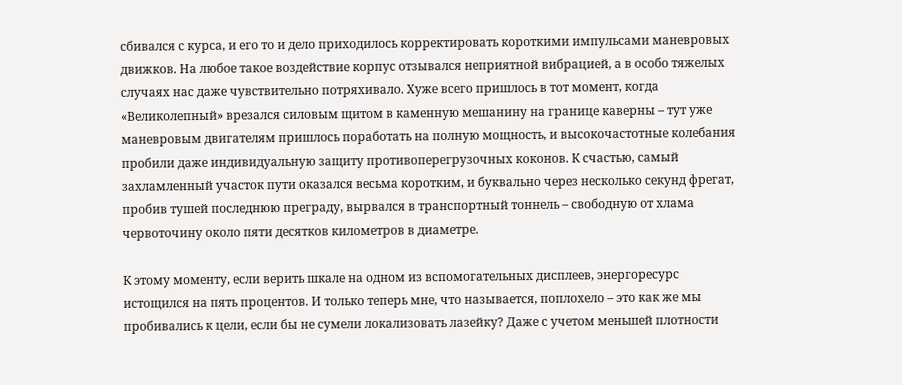сбивался с курса, и его то и дело приходилось корректировать короткими импульсами маневровых движков. На любое такое воздействие корпус отзывался неприятной вибрацией, а в особо тяжелых случаях нас даже чувствительно потряхивало. Хуже всего пришлось в тот момент, когда «Великолепный» врезался силовым щитом в каменную мешанину на границе каверны – тут уже маневровым двигателям пришлось поработать на полную мощность, и высокочастотные колебания пробили даже индивидуальную защиту противоперегрузочных коконов. К счастью, самый захламленный участок пути оказался весьма коротким, и буквально через несколько секунд фрегат, пробив тушей последнюю преграду, вырвался в транспортный тоннель – свободную от хлама червоточину около пяти десятков километров в диаметре.

К этому моменту, если верить шкале на одном из вспомогательных дисплеев, энергоресурс истощился на пять процентов. И только теперь мне, что называется, поплохело – это как же мы пробивались к цели, если бы не сумели локализовать лазейку? Даже с учетом меньшей плотности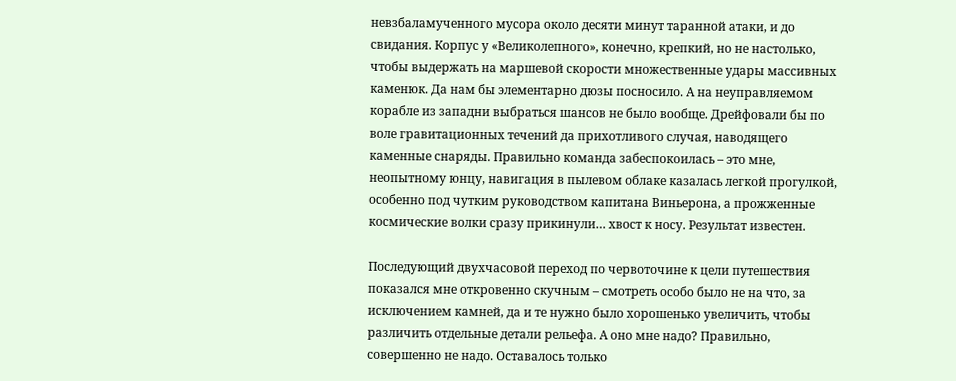невзбаламученного мусора около десяти минут таранной атаки, и до свидания. Корпус у «Великолепного», конечно, крепкий, но не настолько, чтобы выдержать на маршевой скорости множественные удары массивных каменюк. Да нам бы элементарно дюзы посносило. А на неуправляемом корабле из западни выбраться шансов не было вообще. Дрейфовали бы по воле гравитационных течений да прихотливого случая, наводящего каменные снаряды. Правильно команда забеспокоилась – это мне, неопытному юнцу, навигация в пылевом облаке казалась легкой прогулкой, особенно под чутким руководством капитана Виньерона, а прожженные космические волки сразу прикинули… хвост к носу. Результат известен.

Последующий двухчасовой переход по червоточине к цели путешествия показался мне откровенно скучным – смотреть особо было не на что, за исключением камней, да и те нужно было хорошенько увеличить, чтобы различить отдельные детали рельефа. А оно мне надо? Правильно, совершенно не надо. Оставалось только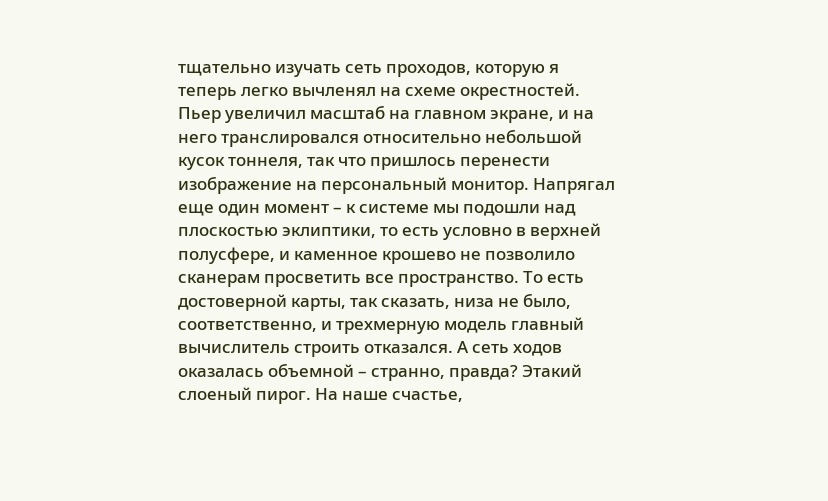тщательно изучать сеть проходов, которую я теперь легко вычленял на схеме окрестностей. Пьер увеличил масштаб на главном экране, и на него транслировался относительно небольшой кусок тоннеля, так что пришлось перенести изображение на персональный монитор. Напрягал еще один момент – к системе мы подошли над плоскостью эклиптики, то есть условно в верхней полусфере, и каменное крошево не позволило сканерам просветить все пространство. То есть достоверной карты, так сказать, низа не было, соответственно, и трехмерную модель главный вычислитель строить отказался. А сеть ходов оказалась объемной – странно, правда? Этакий слоеный пирог. На наше счастье,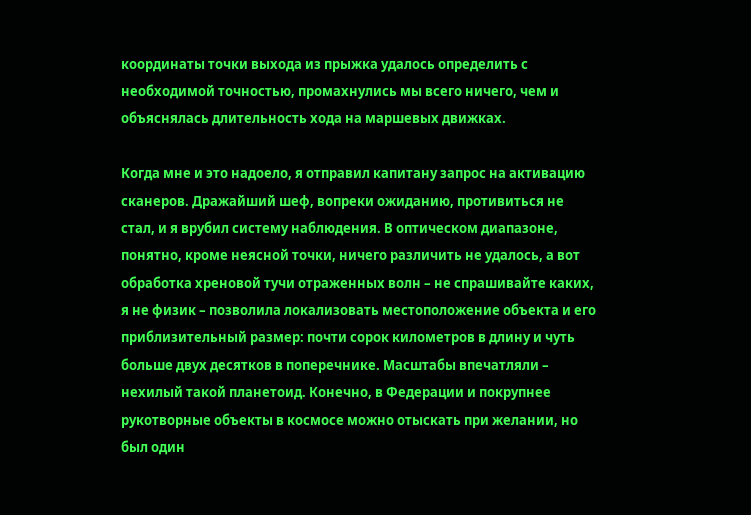координаты точки выхода из прыжка удалось определить с необходимой точностью, промахнулись мы всего ничего, чем и объяснялась длительность хода на маршевых движках.

Когда мне и это надоело, я отправил капитану запрос на активацию сканеров. Дражайший шеф, вопреки ожиданию, противиться не стал, и я врубил систему наблюдения. В оптическом диапазоне, понятно, кроме неясной точки, ничего различить не удалось, а вот обработка хреновой тучи отраженных волн – не спрашивайте каких, я не физик – позволила локализовать местоположение объекта и его приблизительный размер: почти сорок километров в длину и чуть больше двух десятков в поперечнике. Масштабы впечатляли – нехилый такой планетоид. Конечно, в Федерации и покрупнее рукотворные объекты в космосе можно отыскать при желании, но был один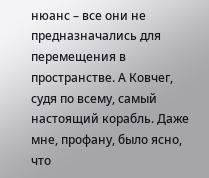нюанс – все они не предназначались для перемещения в пространстве. А Ковчег, судя по всему, самый настоящий корабль. Даже мне, профану, было ясно, что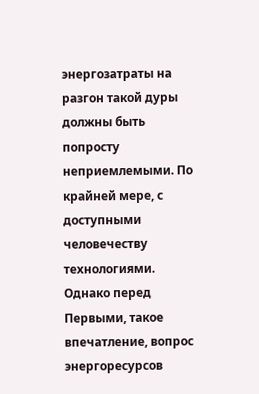энергозатраты на разгон такой дуры должны быть попросту неприемлемыми. По крайней мере, с доступными человечеству технологиями. Однако перед Первыми, такое впечатление, вопрос энергоресурсов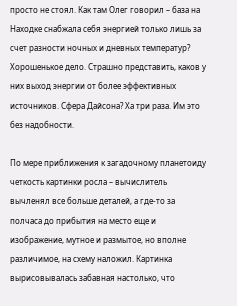просто не стоял. Как там Олег говорил – база на Находке снабжала себя энергией только лишь за счет разности ночных и дневных температур? Хорошенькое дело. Страшно представить, каков у них выход энергии от более эффективных источников. Сфера Дайсона? Ха три раза. Им это без надобности.

По мере приближения к загадочному планетоиду четкость картинки росла – вычислитель вычленял все больше деталей, а где-то за полчаса до прибытия на место еще и изображение, мутное и размытое, но вполне различимое, на схему наложил. Картинка вырисовывалась забавная настолько, что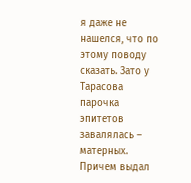я даже не нашелся, что по этому поводу сказать. Зато у Тарасова парочка эпитетов завалялась – матерных. Причем выдал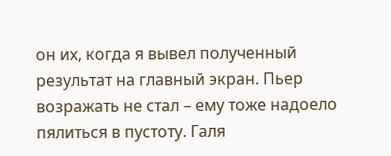он их, когда я вывел полученный результат на главный экран. Пьер возражать не стал – ему тоже надоело пялиться в пустоту. Галя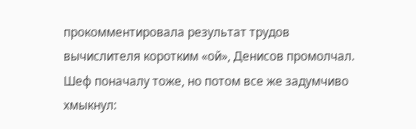прокомментировала результат трудов вычислителя коротким «ой», Денисов промолчал. Шеф поначалу тоже, но потом все же задумчиво хмыкнул: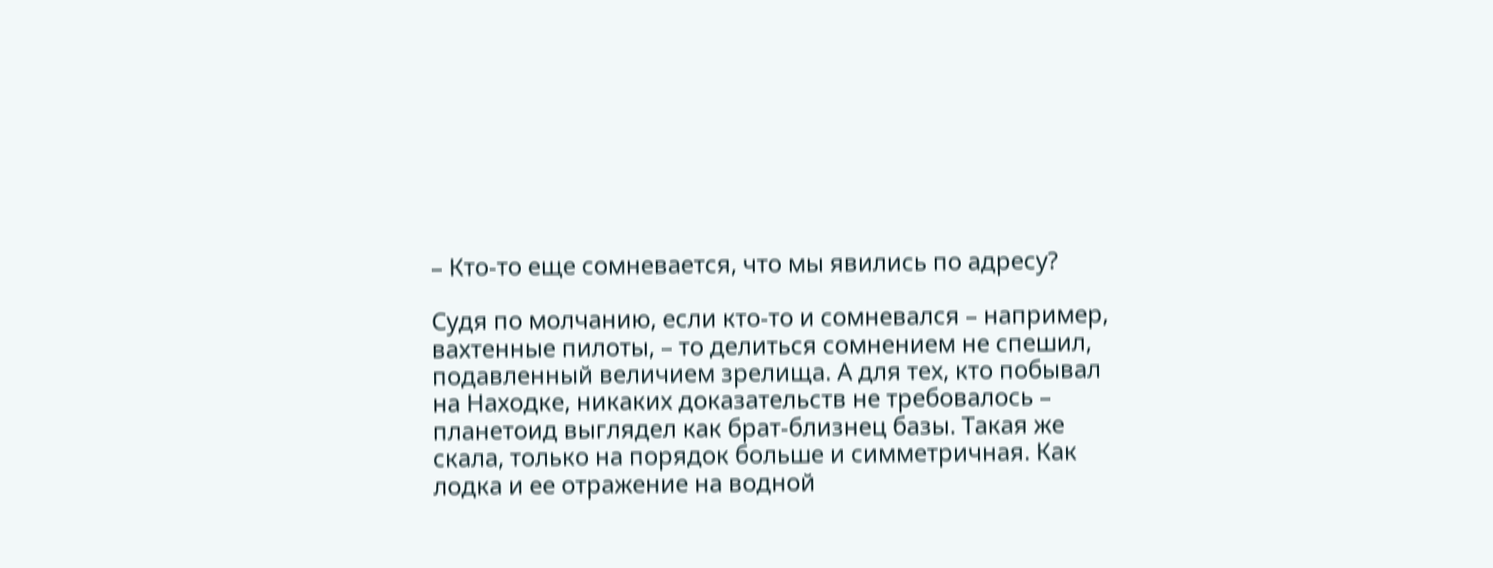– Кто-то еще сомневается, что мы явились по адресу?

Судя по молчанию, если кто-то и сомневался – например, вахтенные пилоты, – то делиться сомнением не спешил, подавленный величием зрелища. А для тех, кто побывал на Находке, никаких доказательств не требовалось – планетоид выглядел как брат-близнец базы. Такая же скала, только на порядок больше и симметричная. Как лодка и ее отражение на водной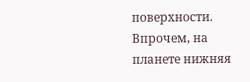поверхности. Впрочем, на планете нижняя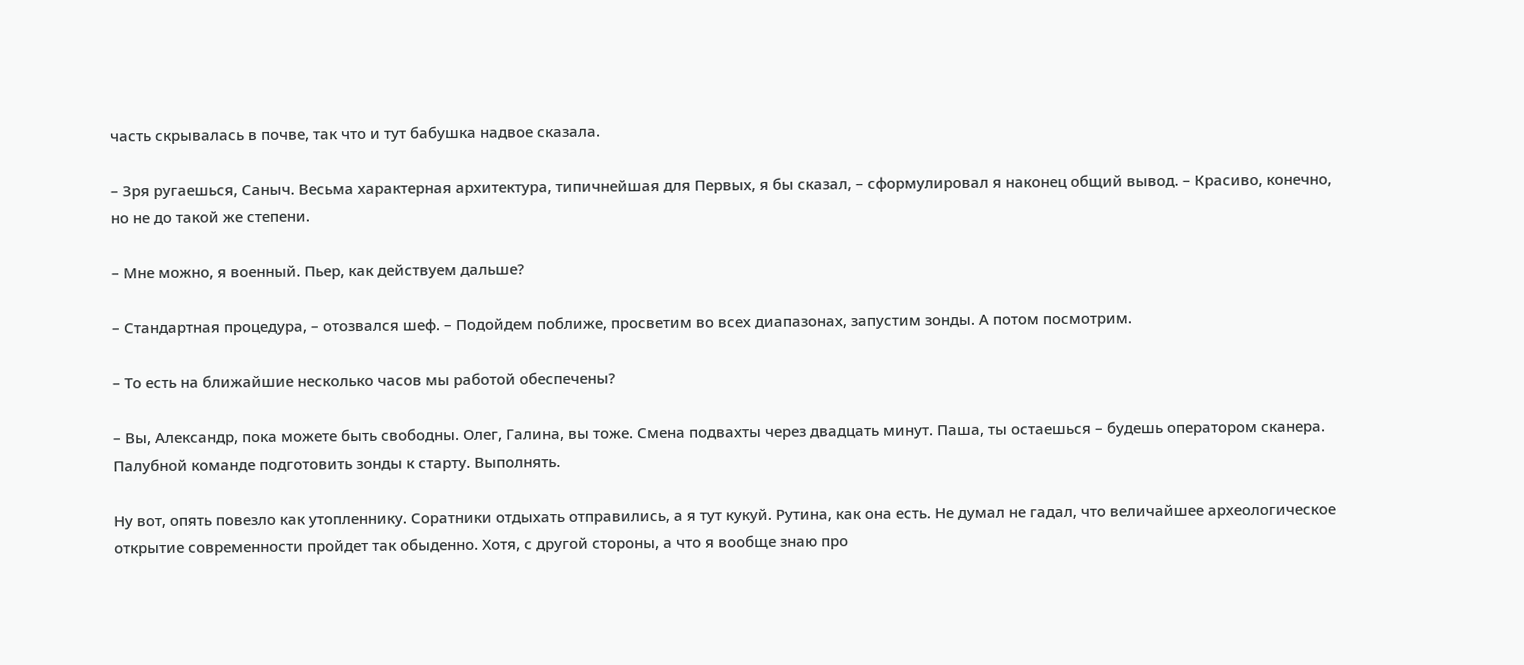часть скрывалась в почве, так что и тут бабушка надвое сказала.

– Зря ругаешься, Саныч. Весьма характерная архитектура, типичнейшая для Первых, я бы сказал, – сформулировал я наконец общий вывод. – Красиво, конечно, но не до такой же степени.

– Мне можно, я военный. Пьер, как действуем дальше?

– Стандартная процедура, – отозвался шеф. – Подойдем поближе, просветим во всех диапазонах, запустим зонды. А потом посмотрим.

– То есть на ближайшие несколько часов мы работой обеспечены?

– Вы, Александр, пока можете быть свободны. Олег, Галина, вы тоже. Смена подвахты через двадцать минут. Паша, ты остаешься – будешь оператором сканера. Палубной команде подготовить зонды к старту. Выполнять.

Ну вот, опять повезло как утопленнику. Соратники отдыхать отправились, а я тут кукуй. Рутина, как она есть. Не думал не гадал, что величайшее археологическое открытие современности пройдет так обыденно. Хотя, с другой стороны, а что я вообще знаю про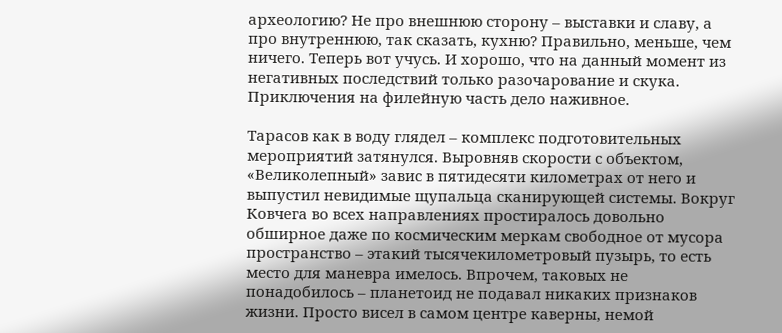археологию? Не про внешнюю сторону – выставки и славу, а про внутреннюю, так сказать, кухню? Правильно, меньше, чем ничего. Теперь вот учусь. И хорошо, что на данный момент из негативных последствий только разочарование и скука. Приключения на филейную часть дело наживное.

Тарасов как в воду глядел – комплекс подготовительных мероприятий затянулся. Выровняв скорости с объектом, «Великолепный» завис в пятидесяти километрах от него и выпустил невидимые щупальца сканирующей системы. Вокруг Ковчега во всех направлениях простиралось довольно обширное даже по космическим меркам свободное от мусора пространство – этакий тысячекилометровый пузырь, то есть место для маневра имелось. Впрочем, таковых не понадобилось – планетоид не подавал никаких признаков жизни. Просто висел в самом центре каверны, немой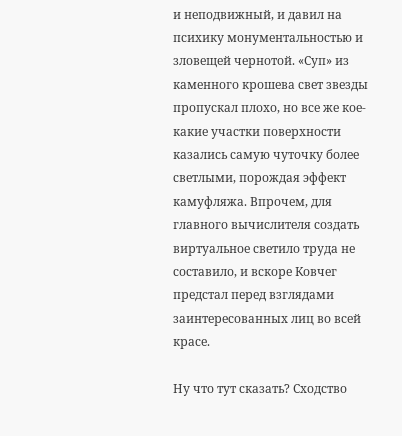и неподвижный, и давил на психику монументальностью и зловещей чернотой. «Суп» из каменного крошева свет звезды пропускал плохо, но все же кое-какие участки поверхности казались самую чуточку более светлыми, порождая эффект камуфляжа. Впрочем, для главного вычислителя создать виртуальное светило труда не составило, и вскоре Ковчег предстал перед взглядами заинтересованных лиц во всей красе.

Ну что тут сказать? Сходство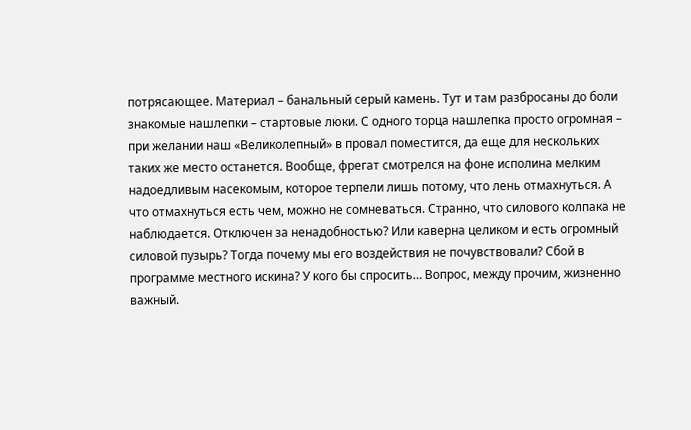потрясающее. Материал – банальный серый камень. Тут и там разбросаны до боли знакомые нашлепки – стартовые люки. С одного торца нашлепка просто огромная – при желании наш «Великолепный» в провал поместится, да еще для нескольких таких же место останется. Вообще, фрегат смотрелся на фоне исполина мелким надоедливым насекомым, которое терпели лишь потому, что лень отмахнуться. А что отмахнуться есть чем, можно не сомневаться. Странно, что силового колпака не наблюдается. Отключен за ненадобностью? Или каверна целиком и есть огромный силовой пузырь? Тогда почему мы его воздействия не почувствовали? Сбой в программе местного искина? У кого бы спросить… Вопрос, между прочим, жизненно важный.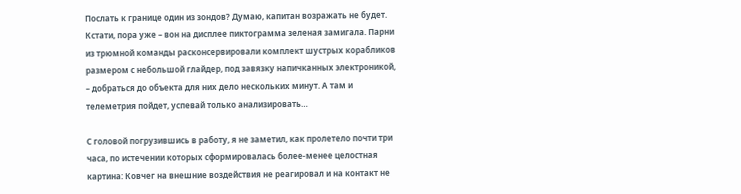Послать к границе один из зондов? Думаю, капитан возражать не будет. Кстати, пора уже – вон на дисплее пиктограмма зеленая замигала. Парни из трюмной команды расконсервировали комплект шустрых корабликов размером с небольшой глайдер, под завязку напичканных электроникой, – добраться до объекта для них дело нескольких минут. А там и телеметрия пойдет, успевай только анализировать…

С головой погрузившись в работу, я не заметил, как пролетело почти три часа, по истечении которых сформировалась более-менее целостная картина: Ковчег на внешние воздействия не реагировал и на контакт не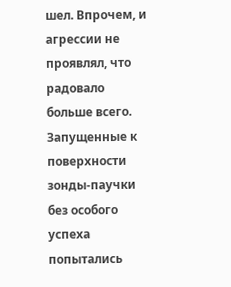шел. Впрочем, и агрессии не проявлял, что радовало больше всего. Запущенные к поверхности зонды-паучки без особого успеха попытались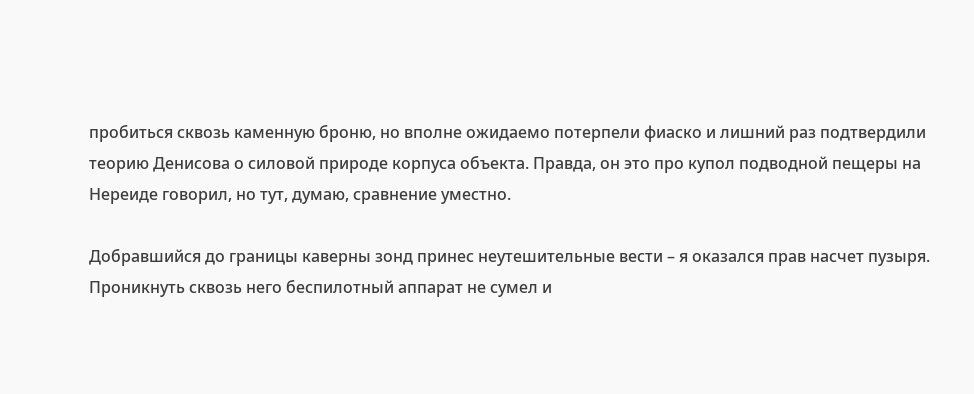пробиться сквозь каменную броню, но вполне ожидаемо потерпели фиаско и лишний раз подтвердили теорию Денисова о силовой природе корпуса объекта. Правда, он это про купол подводной пещеры на Нереиде говорил, но тут, думаю, сравнение уместно.

Добравшийся до границы каверны зонд принес неутешительные вести – я оказался прав насчет пузыря. Проникнуть сквозь него беспилотный аппарат не сумел и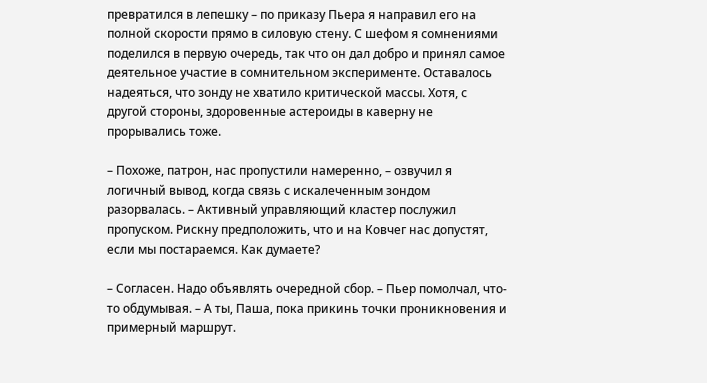превратился в лепешку – по приказу Пьера я направил его на полной скорости прямо в силовую стену. С шефом я сомнениями поделился в первую очередь, так что он дал добро и принял самое деятельное участие в сомнительном эксперименте. Оставалось надеяться, что зонду не хватило критической массы. Хотя, с другой стороны, здоровенные астероиды в каверну не прорывались тоже.

– Похоже, патрон, нас пропустили намеренно, – озвучил я логичный вывод, когда связь с искалеченным зондом разорвалась. – Активный управляющий кластер послужил пропуском. Рискну предположить, что и на Ковчег нас допустят, если мы постараемся. Как думаете?

– Согласен. Надо объявлять очередной сбор. – Пьер помолчал, что-то обдумывая. – А ты, Паша, пока прикинь точки проникновения и примерный маршрут.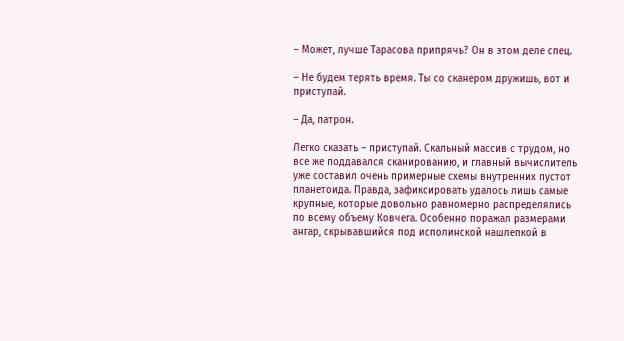– Может, лучше Тарасова припрячь? Он в этом деле спец.

– Не будем терять время. Ты со сканером дружишь, вот и приступай.

– Да, патрон.

Легко сказать – приступай. Скальный массив с трудом, но все же поддавался сканированию, и главный вычислитель уже составил очень примерные схемы внутренних пустот планетоида. Правда, зафиксировать удалось лишь самые крупные, которые довольно равномерно распределялись по всему объему Ковчега. Особенно поражал размерами ангар, скрывавшийся под исполинской нашлепкой в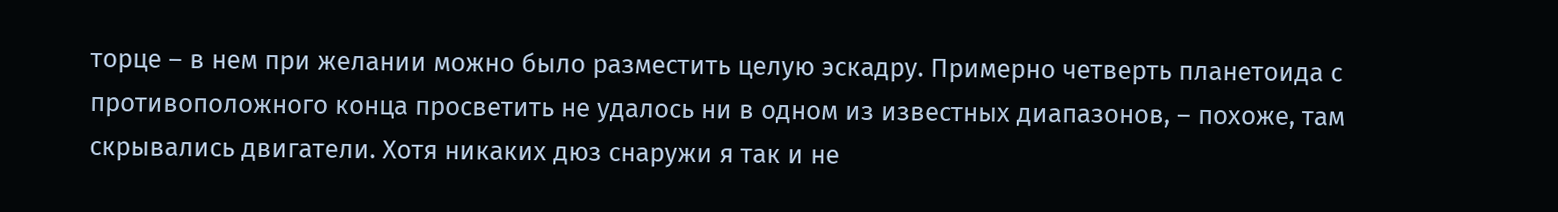торце – в нем при желании можно было разместить целую эскадру. Примерно четверть планетоида с противоположного конца просветить не удалось ни в одном из известных диапазонов, – похоже, там скрывались двигатели. Хотя никаких дюз снаружи я так и не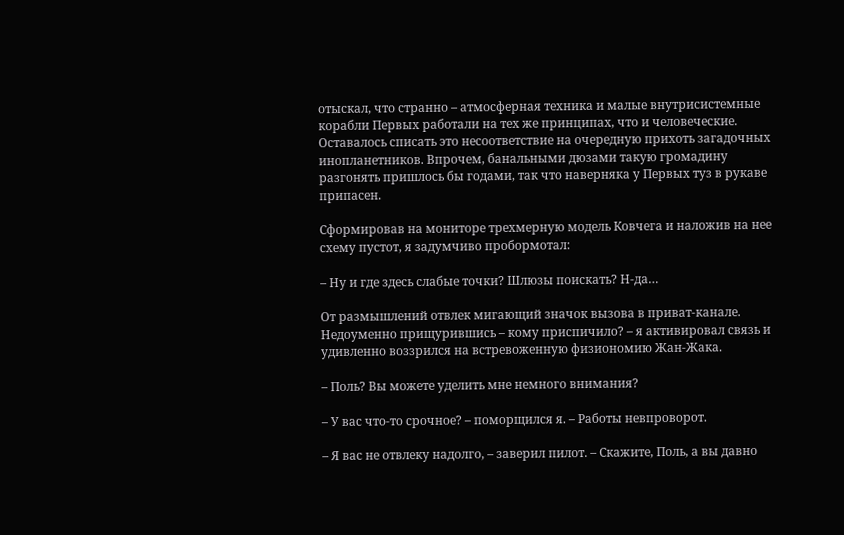отыскал, что странно – атмосферная техника и малые внутрисистемные корабли Первых работали на тех же принципах, что и человеческие. Оставалось списать это несоответствие на очередную прихоть загадочных инопланетников. Впрочем, банальными дюзами такую громадину разгонять пришлось бы годами, так что наверняка у Первых туз в рукаве припасен.

Сформировав на мониторе трехмерную модель Ковчега и наложив на нее схему пустот, я задумчиво пробормотал:

– Ну и где здесь слабые точки? Шлюзы поискать? Н-да…

От размышлений отвлек мигающий значок вызова в приват-канале. Недоуменно прищурившись – кому приспичило? – я активировал связь и удивленно воззрился на встревоженную физиономию Жан-Жака.

– Поль? Вы можете уделить мне немного внимания?

– У вас что-то срочное? – поморщился я. – Работы невпроворот.

– Я вас не отвлеку надолго, – заверил пилот. – Скажите, Поль, а вы давно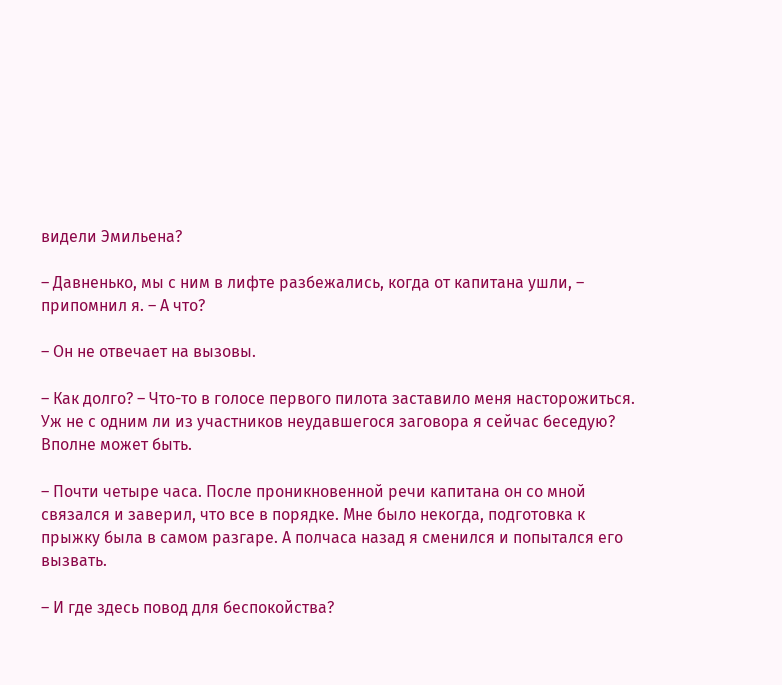видели Эмильена?

– Давненько, мы с ним в лифте разбежались, когда от капитана ушли, – припомнил я. – А что?

– Он не отвечает на вызовы.

– Как долго? – Что-то в голосе первого пилота заставило меня насторожиться. Уж не с одним ли из участников неудавшегося заговора я сейчас беседую? Вполне может быть.

– Почти четыре часа. После проникновенной речи капитана он со мной связался и заверил, что все в порядке. Мне было некогда, подготовка к прыжку была в самом разгаре. А полчаса назад я сменился и попытался его вызвать.

– И где здесь повод для беспокойства?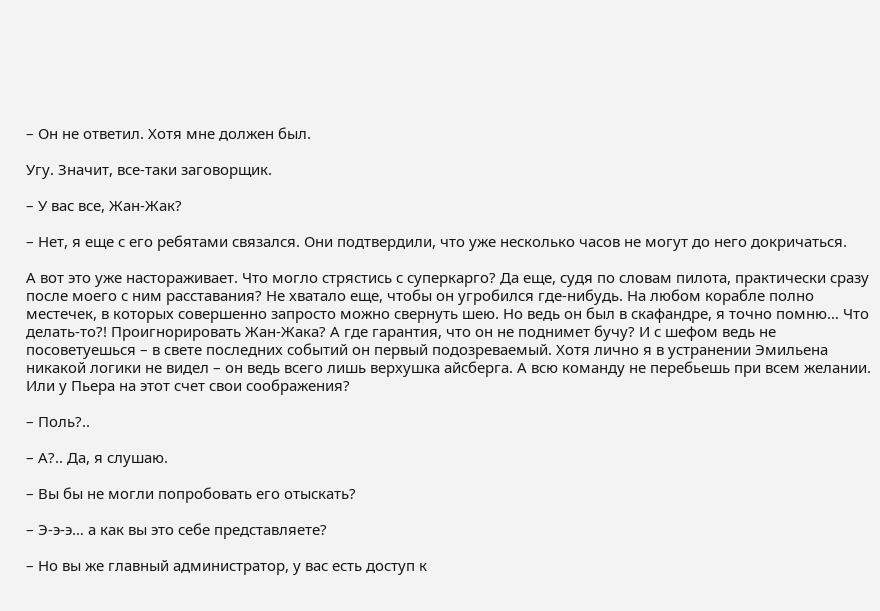– Он не ответил. Хотя мне должен был.

Угу. Значит, все-таки заговорщик.

– У вас все, Жан-Жак?

– Нет, я еще с его ребятами связался. Они подтвердили, что уже несколько часов не могут до него докричаться.

А вот это уже настораживает. Что могло стрястись с суперкарго? Да еще, судя по словам пилота, практически сразу после моего с ним расставания? Не хватало еще, чтобы он угробился где-нибудь. На любом корабле полно местечек, в которых совершенно запросто можно свернуть шею. Но ведь он был в скафандре, я точно помню… Что делать-то?! Проигнорировать Жан-Жака? А где гарантия, что он не поднимет бучу? И с шефом ведь не посоветуешься – в свете последних событий он первый подозреваемый. Хотя лично я в устранении Эмильена никакой логики не видел – он ведь всего лишь верхушка айсберга. А всю команду не перебьешь при всем желании. Или у Пьера на этот счет свои соображения?

– Поль?..

– А?.. Да, я слушаю.

– Вы бы не могли попробовать его отыскать?

– Э-э-э… а как вы это себе представляете?

– Но вы же главный администратор, у вас есть доступ к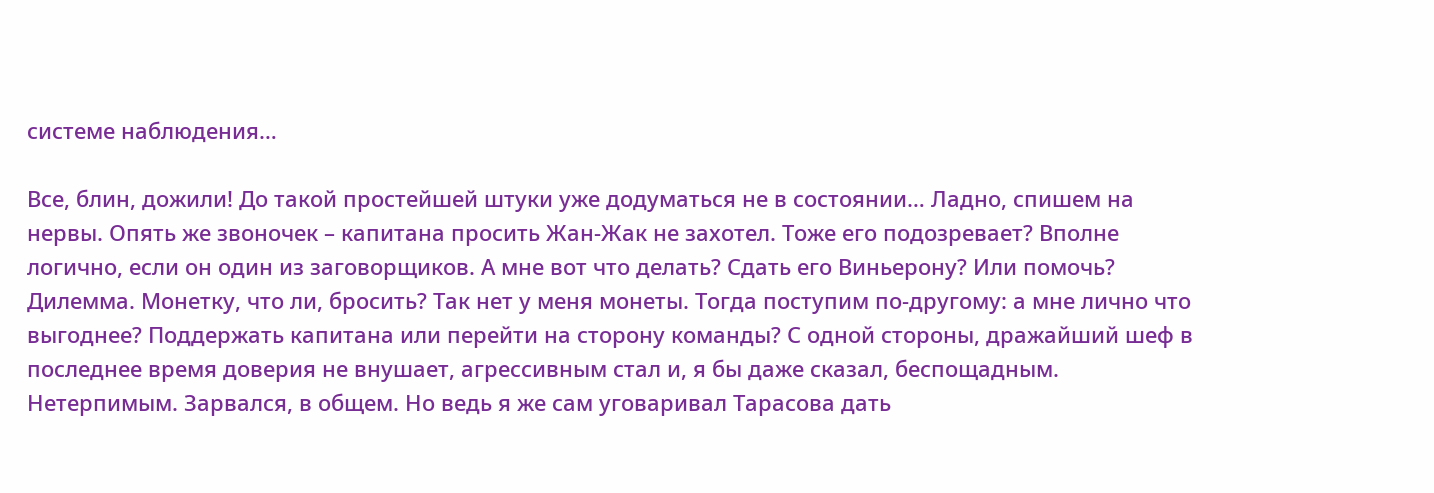системе наблюдения…

Все, блин, дожили! До такой простейшей штуки уже додуматься не в состоянии… Ладно, спишем на нервы. Опять же звоночек – капитана просить Жан-Жак не захотел. Тоже его подозревает? Вполне логично, если он один из заговорщиков. А мне вот что делать? Сдать его Виньерону? Или помочь? Дилемма. Монетку, что ли, бросить? Так нет у меня монеты. Тогда поступим по-другому: а мне лично что выгоднее? Поддержать капитана или перейти на сторону команды? С одной стороны, дражайший шеф в последнее время доверия не внушает, агрессивным стал и, я бы даже сказал, беспощадным. Нетерпимым. Зарвался, в общем. Но ведь я же сам уговаривал Тарасова дать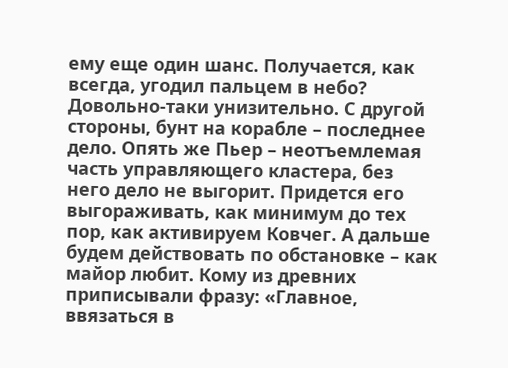ему еще один шанс. Получается, как всегда, угодил пальцем в небо? Довольно-таки унизительно. С другой стороны, бунт на корабле – последнее дело. Опять же Пьер – неотъемлемая часть управляющего кластера, без него дело не выгорит. Придется его выгораживать, как минимум до тех пор, как активируем Ковчег. А дальше будем действовать по обстановке – как майор любит. Кому из древних приписывали фразу: «Главное, ввязаться в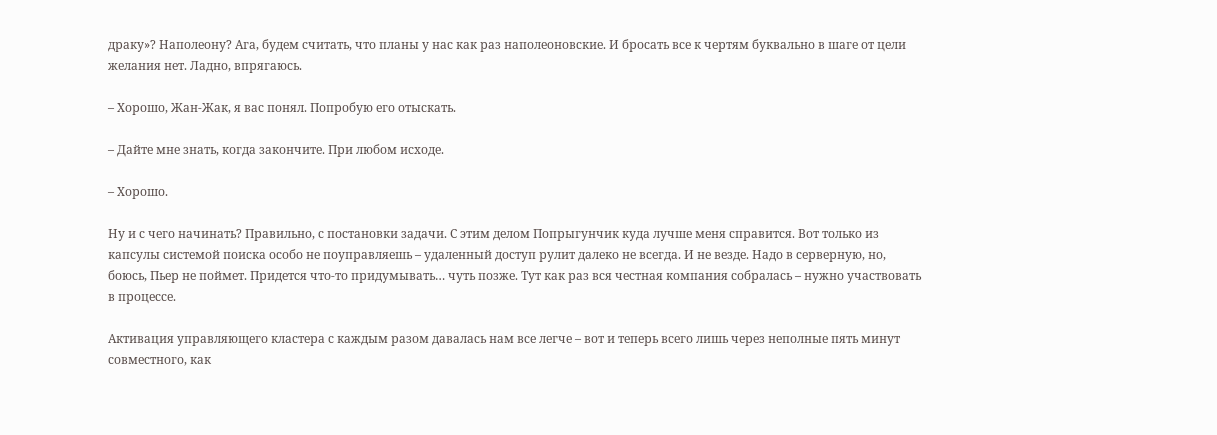драку»? Наполеону? Ага, будем считать, что планы у нас как раз наполеоновские. И бросать все к чертям буквально в шаге от цели желания нет. Ладно, впрягаюсь.

– Хорошо, Жан-Жак, я вас понял. Попробую его отыскать.

– Дайте мне знать, когда закончите. При любом исходе.

– Хорошо.

Ну и с чего начинать? Правильно, с постановки задачи. С этим делом Попрыгунчик куда лучше меня справится. Вот только из капсулы системой поиска особо не поуправляешь – удаленный доступ рулит далеко не всегда. И не везде. Надо в серверную, но, боюсь, Пьер не поймет. Придется что-то придумывать… чуть позже. Тут как раз вся честная компания собралась – нужно участвовать в процессе.

Активация управляющего кластера с каждым разом давалась нам все легче – вот и теперь всего лишь через неполные пять минут совместного, как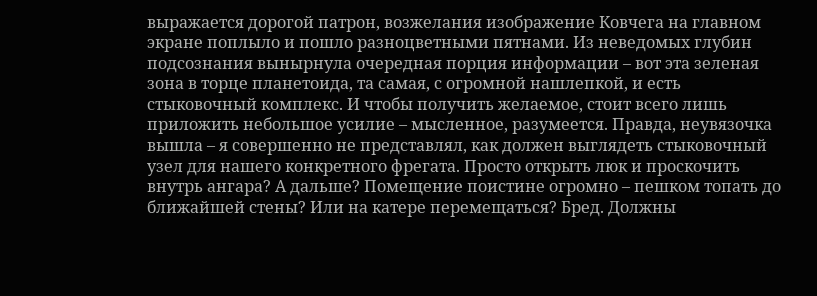выражается дорогой патрон, возжелания изображение Ковчега на главном экране поплыло и пошло разноцветными пятнами. Из неведомых глубин подсознания вынырнула очередная порция информации – вот эта зеленая зона в торце планетоида, та самая, с огромной нашлепкой, и есть стыковочный комплекс. И чтобы получить желаемое, стоит всего лишь приложить небольшое усилие – мысленное, разумеется. Правда, неувязочка вышла – я совершенно не представлял, как должен выглядеть стыковочный узел для нашего конкретного фрегата. Просто открыть люк и проскочить внутрь ангара? А дальше? Помещение поистине огромно – пешком топать до ближайшей стены? Или на катере перемещаться? Бред. Должны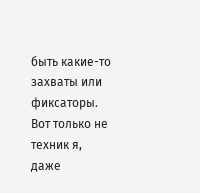быть какие-то захваты или фиксаторы. Вот только не техник я, даже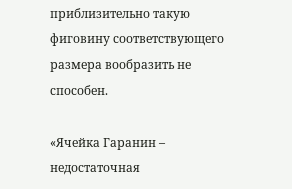приблизительно такую фиговину соответствующего размера вообразить не способен.

«Ячейка Гаранин – недостаточная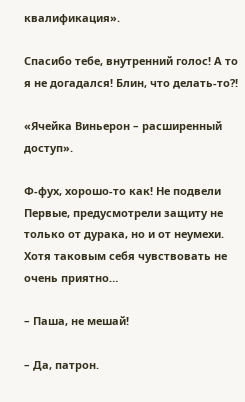квалификация».

Спасибо тебе, внутренний голос! А то я не догадался! Блин, что делать-то?!

«Ячейка Виньерон – расширенный доступ».

Ф-фух, хорошо-то как! Не подвели Первые, предусмотрели защиту не только от дурака, но и от неумехи. Хотя таковым себя чувствовать не очень приятно…

– Паша, не мешай!

– Да, патрон.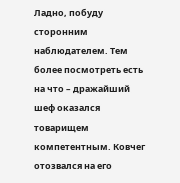Ладно, побуду сторонним наблюдателем. Тем более посмотреть есть на что – дражайший шеф оказался товарищем компетентным. Ковчег отозвался на его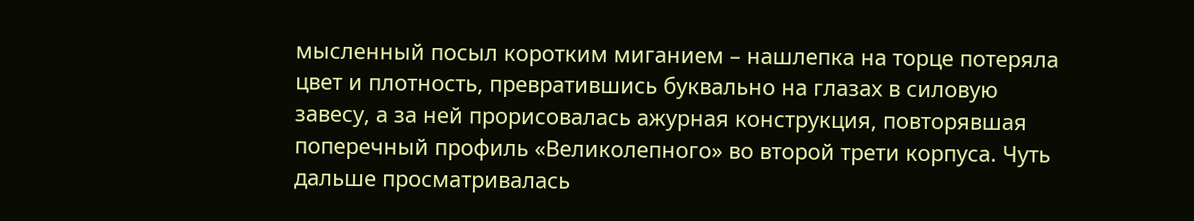мысленный посыл коротким миганием – нашлепка на торце потеряла цвет и плотность, превратившись буквально на глазах в силовую завесу, а за ней прорисовалась ажурная конструкция, повторявшая поперечный профиль «Великолепного» во второй трети корпуса. Чуть дальше просматривалась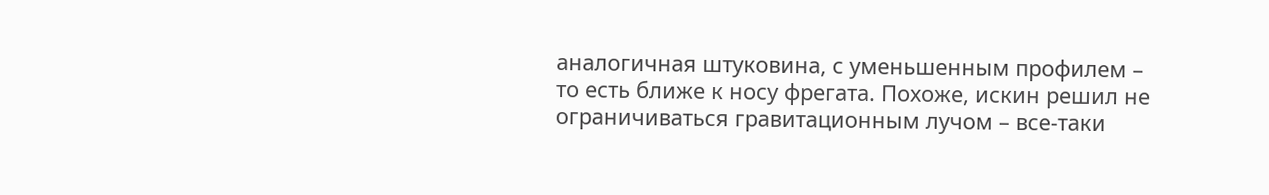аналогичная штуковина, с уменьшенным профилем – то есть ближе к носу фрегата. Похоже, искин решил не ограничиваться гравитационным лучом – все-таки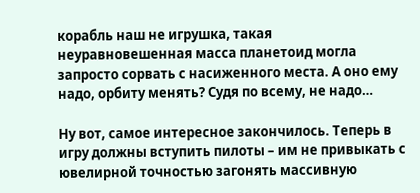корабль наш не игрушка, такая неуравновешенная масса планетоид могла запросто сорвать с насиженного места. А оно ему надо, орбиту менять? Судя по всему, не надо…

Ну вот, самое интересное закончилось. Теперь в игру должны вступить пилоты – им не привыкать с ювелирной точностью загонять массивную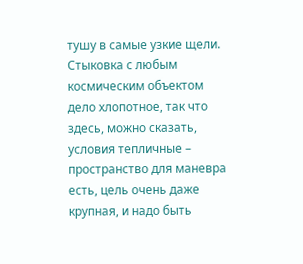тушу в самые узкие щели. Стыковка с любым космическим объектом дело хлопотное, так что здесь, можно сказать, условия тепличные – пространство для маневра есть, цель очень даже крупная, и надо быть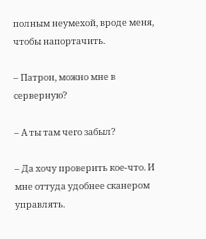полным неумехой, вроде меня, чтобы напортачить.

– Патрон, можно мне в серверную?

– А ты там чего забыл?

– Да хочу проверить кое-что. И мне оттуда удобнее сканером управлять.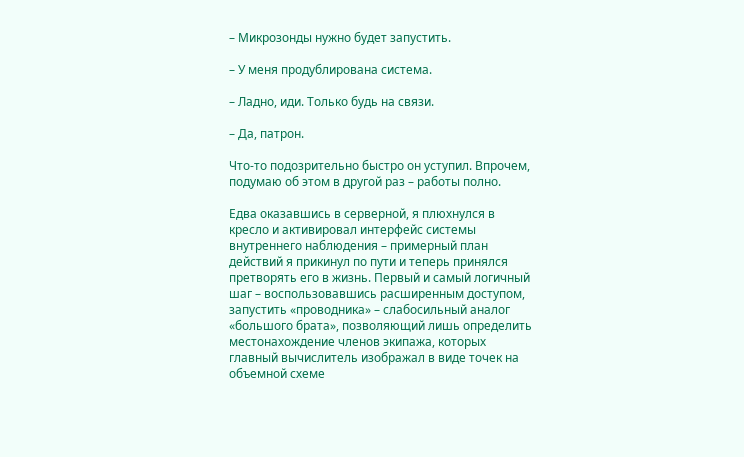– Микрозонды нужно будет запустить.

– У меня продублирована система.

– Ладно, иди. Только будь на связи.

– Да, патрон.

Что-то подозрительно быстро он уступил. Впрочем, подумаю об этом в другой раз – работы полно.

Едва оказавшись в серверной, я плюхнулся в кресло и активировал интерфейс системы внутреннего наблюдения – примерный план действий я прикинул по пути и теперь принялся претворять его в жизнь. Первый и самый логичный шаг – воспользовавшись расширенным доступом, запустить «проводника» – слабосильный аналог «большого брата», позволяющий лишь определить местонахождение членов экипажа, которых главный вычислитель изображал в виде точек на объемной схеме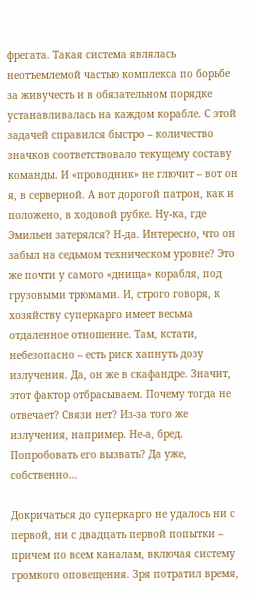фрегата. Такая система являлась неотъемлемой частью комплекса по борьбе за живучесть и в обязательном порядке устанавливалась на каждом корабле. С этой задачей справился быстро – количество значков соответствовало текущему составу команды. И «проводник» не глючит – вот он я, в серверной. А вот дорогой патрон, как и положено, в ходовой рубке. Ну-ка, где Эмильен затерялся? Н-да. Интересно, что он забыл на седьмом техническом уровне? Это же почти у самого «днища» корабля, под грузовыми трюмами. И, строго говоря, к хозяйству суперкарго имеет весьма отдаленное отношение. Там, кстати, небезопасно – есть риск хапнуть дозу излучения. Да, он же в скафандре. Значит, этот фактор отбрасываем. Почему тогда не отвечает? Связи нет? Из-за того же излучения, например. Не-а, бред. Попробовать его вызвать? Да уже, собственно…

Докричаться до суперкарго не удалось ни с первой, ни с двадцать первой попытки – причем по всем каналам, включая систему громкого оповещения. Зря потратил время,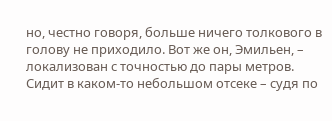но, честно говоря, больше ничего толкового в голову не приходило. Вот же он, Эмильен, – локализован с точностью до пары метров. Сидит в каком-то небольшом отсеке – судя по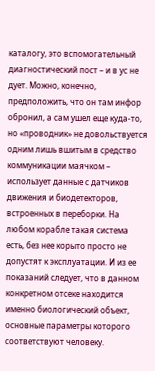каталогу, это вспомогательный диагностический пост – и в ус не дует. Можно, конечно, предположить, что он там инфор обронил, а сам ушел еще куда-то, но «проводник» не довольствуется одним лишь вшитым в средство коммуникации маячком – использует данные с датчиков движения и биодетекторов, встроенных в переборки. На любом корабле такая система есть, без нее корыто просто не допустят к эксплуатации. И из ее показаний следует, что в данном конкретном отсеке находится именно биологический объект, основные параметры которого соответствуют человеку.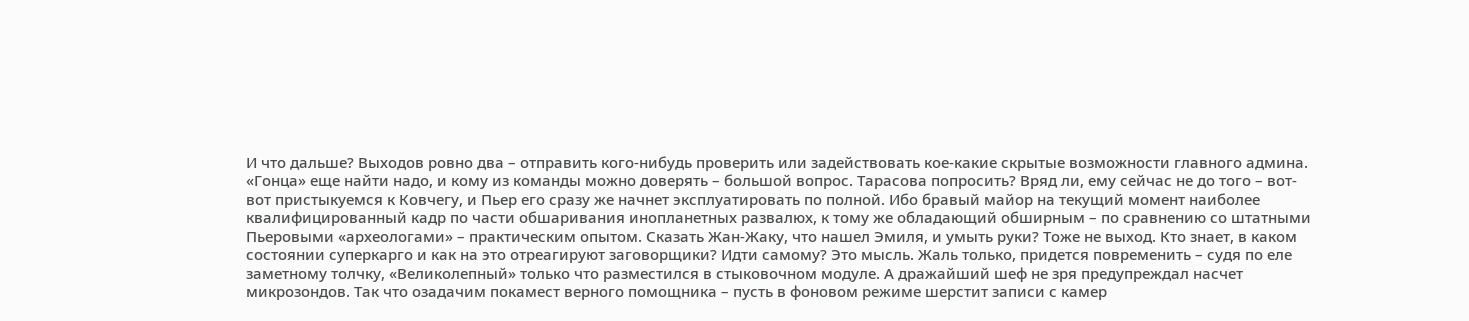И что дальше? Выходов ровно два – отправить кого-нибудь проверить или задействовать кое-какие скрытые возможности главного админа. «Гонца» еще найти надо, и кому из команды можно доверять – большой вопрос. Тарасова попросить? Вряд ли, ему сейчас не до того – вот-вот пристыкуемся к Ковчегу, и Пьер его сразу же начнет эксплуатировать по полной. Ибо бравый майор на текущий момент наиболее квалифицированный кадр по части обшаривания инопланетных развалюх, к тому же обладающий обширным – по сравнению со штатными Пьеровыми «археологами» – практическим опытом. Сказать Жан-Жаку, что нашел Эмиля, и умыть руки? Тоже не выход. Кто знает, в каком состоянии суперкарго и как на это отреагируют заговорщики? Идти самому? Это мысль. Жаль только, придется повременить – судя по еле заметному толчку, «Великолепный» только что разместился в стыковочном модуле. А дражайший шеф не зря предупреждал насчет микрозондов. Так что озадачим покамест верного помощника – пусть в фоновом режиме шерстит записи с камер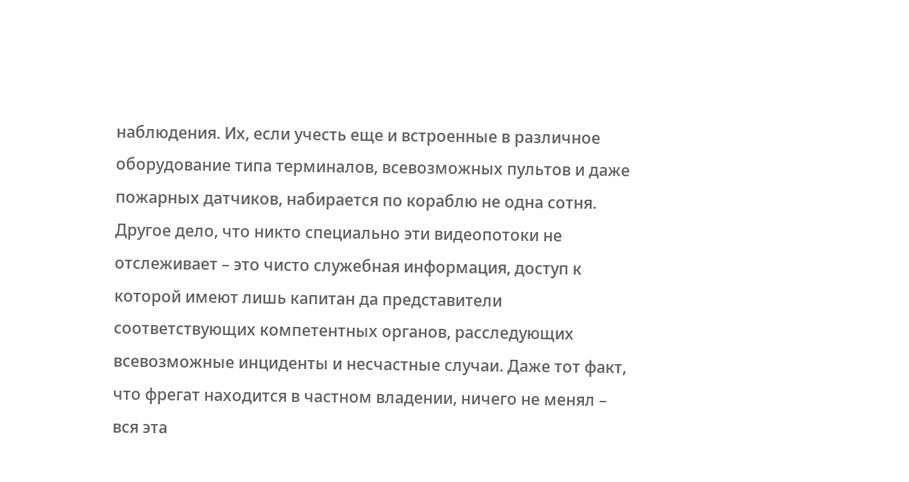наблюдения. Их, если учесть еще и встроенные в различное оборудование типа терминалов, всевозможных пультов и даже пожарных датчиков, набирается по кораблю не одна сотня. Другое дело, что никто специально эти видеопотоки не отслеживает – это чисто служебная информация, доступ к которой имеют лишь капитан да представители соответствующих компетентных органов, расследующих всевозможные инциденты и несчастные случаи. Даже тот факт, что фрегат находится в частном владении, ничего не менял – вся эта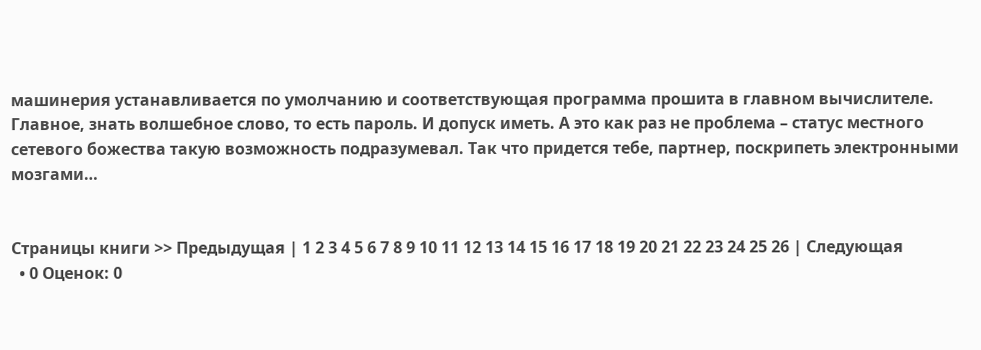машинерия устанавливается по умолчанию и соответствующая программа прошита в главном вычислителе. Главное, знать волшебное слово, то есть пароль. И допуск иметь. А это как раз не проблема – статус местного сетевого божества такую возможность подразумевал. Так что придется тебе, партнер, поскрипеть электронными мозгами…


Страницы книги >> Предыдущая | 1 2 3 4 5 6 7 8 9 10 11 12 13 14 15 16 17 18 19 20 21 22 23 24 25 26 | Следующая
  • 0 Оценок: 0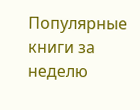Популярные книги за неделю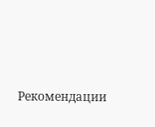Рекомендации